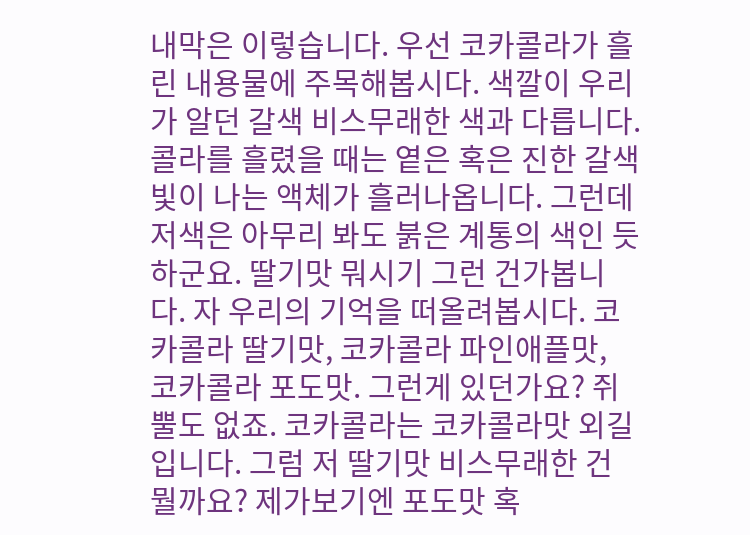내막은 이렇습니다. 우선 코카콜라가 흘린 내용물에 주목해봅시다. 색깔이 우리가 알던 갈색 비스무래한 색과 다릅니다. 콜라를 흘렸을 때는 옅은 혹은 진한 갈색 빛이 나는 액체가 흘러나옵니다. 그런데 저색은 아무리 봐도 붉은 계통의 색인 듯하군요. 딸기맛 뭐시기 그런 건가봅니다. 자 우리의 기억을 떠올려봅시다. 코카콜라 딸기맛, 코카콜라 파인애플맛, 코카콜라 포도맛. 그런게 있던가요? 쥐뿔도 없죠. 코카콜라는 코카콜라맛 외길입니다. 그럼 저 딸기맛 비스무래한 건 뭘까요? 제가보기엔 포도맛 혹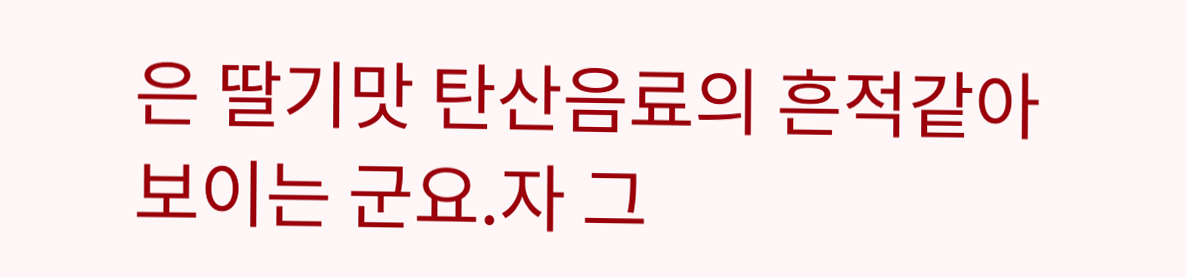은 딸기맛 탄산음료의 흔적같아보이는 군요.자 그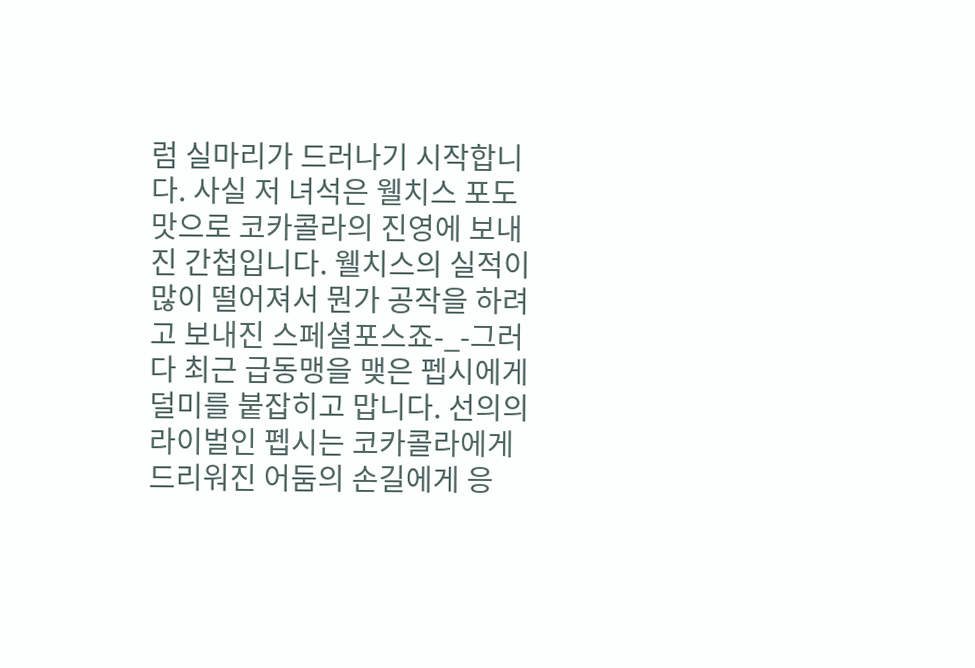럼 실마리가 드러나기 시작합니다. 사실 저 녀석은 웰치스 포도맛으로 코카콜라의 진영에 보내진 간첩입니다. 웰치스의 실적이 많이 떨어져서 뭔가 공작을 하려고 보내진 스페셜포스죠-_-그러다 최근 급동맹을 맺은 펩시에게 덜미를 붙잡히고 맙니다. 선의의 라이벌인 펩시는 코카콜라에게 드리워진 어둠의 손길에게 응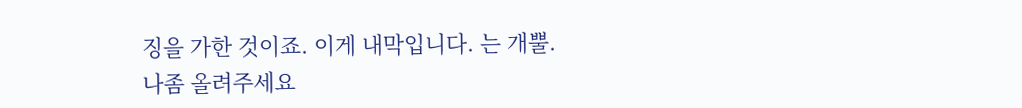징을 가한 것이죠. 이게 내막입니다. 는 개뿔. 나좀 올려주세요